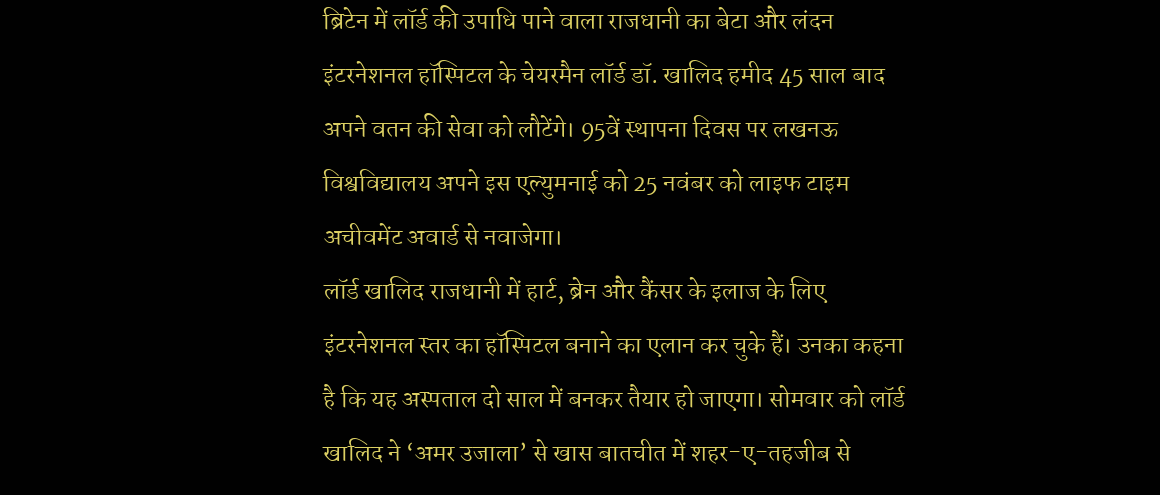ब्रिटेन में लॉर्ड की उपाधि पाने वाला राजधानी का बेटा और लंदन इंटरनेशनल हॉस्पिटल के चेयरमैन लॉर्ड डॉ. खालिद हमीद 45 साल बाद अपने वतन की सेवा को लौटेंगे। 95वें स्थापना दिवस पर लखनऊ विश्वविद्यालय अपने इस एल्युमनाई को 25 नवंबर को लाइफ टाइम अचीवमेंट अवार्ड से नवाजेगा।
लॉर्ड खालिद राजधानी में हार्ट, ब्रेन और कैंसर के इलाज के लिए इंटरनेशनल स्तर का हॉस्पिटल बनाने का एलान कर चुके हैं। उनका कहना है कि यह अस्पताल दो साल में बनकर तैयार हो जाएगा। सोमवार को लॉर्ड खालिद ने ‘अमर उजाला’ से खास बातचीत में शहर-ए-तहजीब से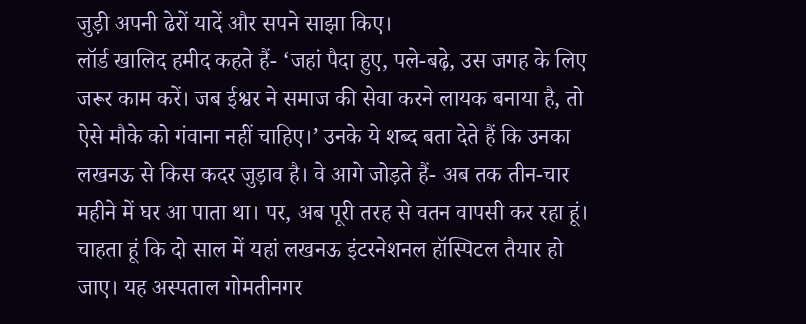जुड़ी अपनी ढेरों यादें और सपने साझा किए।
लॉर्ड खालिद हमीद कहते हैं- ‘जहां पैदा हुए, पले-बढ़े, उस जगह के लिए जरूर काम करें। जब ईश्वर ने समाज की सेवा करने लायक बनाया है, तो ऐसे मौके को गंवाना नहीं चाहिए।’ उनके ये शब्द बता देते हैं कि उनका लखनऊ से किस कदर जुड़ाव है। वे आगे जोड़ते हैं- अब तक तीन-चार महीने में घर आ पाता था। पर, अब पूरी तरह से वतन वापसी कर रहा हूं।
चाहता हूं कि दो साल में यहां लखनऊ इंटरनेशनल हॉस्पिटल तैयार हो जाए। यह अस्पताल गोमतीनगर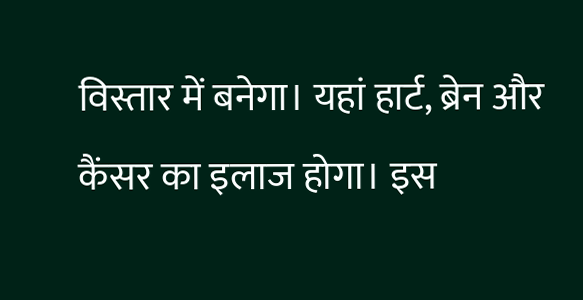विस्तार में बनेगा। यहां हार्ट, ब्रेन और कैंसर का इलाज होगा। इस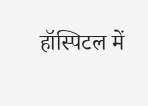हॉस्पिटल में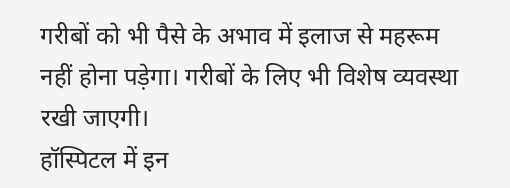गरीबों को भी पैसे के अभाव में इलाज से महरूम नहीं होना पड़ेगा। गरीबों के लिए भी विशेष व्यवस्था रखी जाएगी।
हॉस्पिटल में इन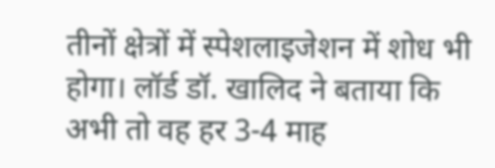तीनों क्षेत्रों में स्पेशलाइजेशन में शोध भी होगा। लॉर्ड डॉ. खालिद ने बताया कि अभी तो वह हर 3-4 माह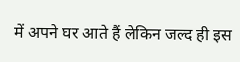में अपने घर आते हैं लेकिन जल्द ही इस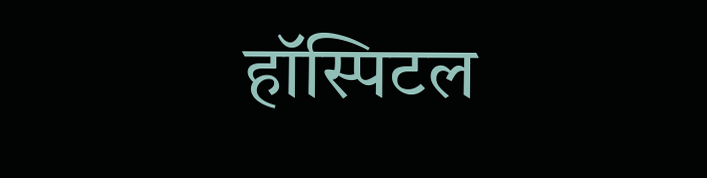हॉस्पिटल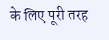के लिए पूरी तरह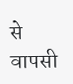से वापसी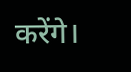करेंगे।